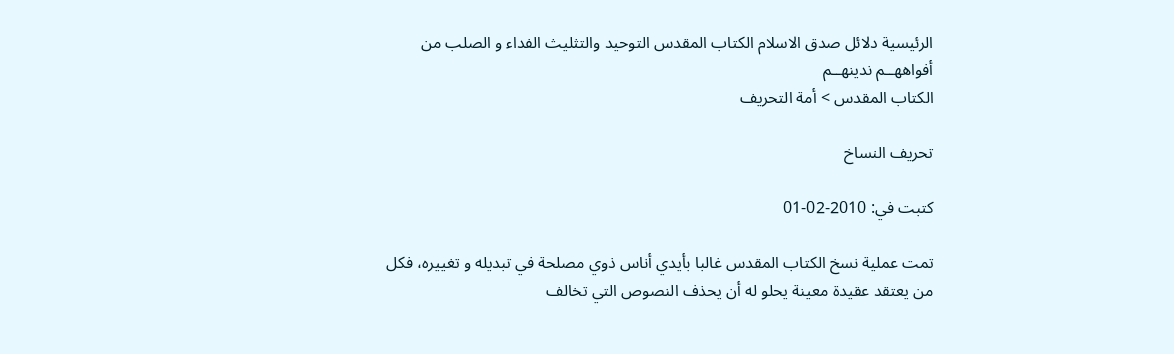الرئيسية دلائل صدق الاسلام الكتاب المقدس التوحيد والتثليث الفداء و الصلب من أفواههــم ندينهــم
الكتاب المقدس > أمة التحريف

تحريف النساخ

كتبت في: 2010-02-01

تمت عملية نسخ الكتاب المقدس غالبا بأيدي أناس ذوي مصلحة في تبديله و تغييره، فكل من يعتقد عقيدة معينة يحلو له أن يحذف النصوص التي تخالف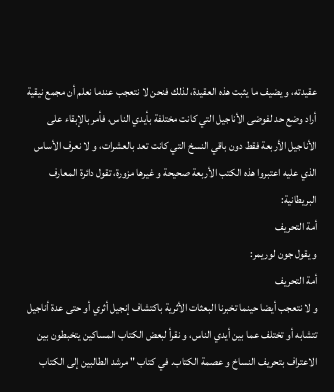عقيدته، و يضيف ما يثبت هذه العقيدة، لذلك فنحن لا نتعجب عندما نعلم أن مجمع نيقية أراد وضع حد لفوضى الأناجيل التي كانت مختلفة بأيدي الناس، فأمر بالإبقاء على الأناجيل الأربعة فقط دون باقي النسخ التي كانت تعد بالعشرات، و لا نعرف الأساس الذي عليه اعتبروا هذه الكتب الأربعة صحيحة و غيرها مزورة، تقول دائرة المعارف البريطانية:
أمة التحريف
و يقول جون لوريمر:
أمة التحريف
و لا نتعجب أيضا حينما تخبرنا البعثات الأثرية باكتشاف إنجيل أثري أو حتى عدة أناجيل تتشابه أو تختلف عما بين أيدي الناس، و نقرأ لبعض الكتاب المساكين يتخبطون بين الاعتراف بتحريف النساخ و عصمة الكتاب. في كتاب " مرشد الطالبين إلى الكتاب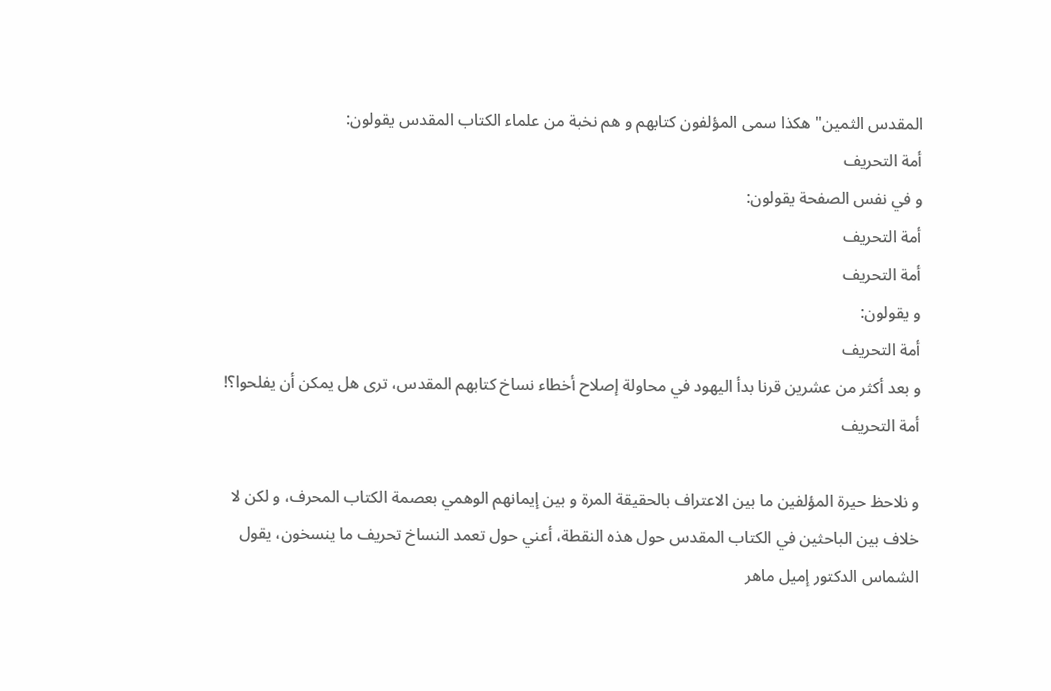المقدس الثمين" هكذا سمى المؤلفون كتابهم و هم نخبة من علماء الكتاب المقدس يقولون:
أمة التحريف
و في نفس الصفحة يقولون:
أمة التحريف
أمة التحريف
و يقولون:
أمة التحريف
و بعد أكثر من عشرين قرنا بدأ اليهود في محاولة إصلاح أخطاء نساخ كتابهم المقدس، ترى هل يمكن أن يفلحوا؟!
أمة التحريف

و نلاحظ حيرة المؤلفين ما بين الاعتراف بالحقيقة المرة و بين إيمانهم الوهمي بعصمة الكتاب المحرف، و لكن لا خلاف بين الباحثين في الكتاب المقدس حول هذه النقطة، أعني حول تعمد النساخ تحريف ما ينسخون، يقول الشماس الدكتور إميل ماهر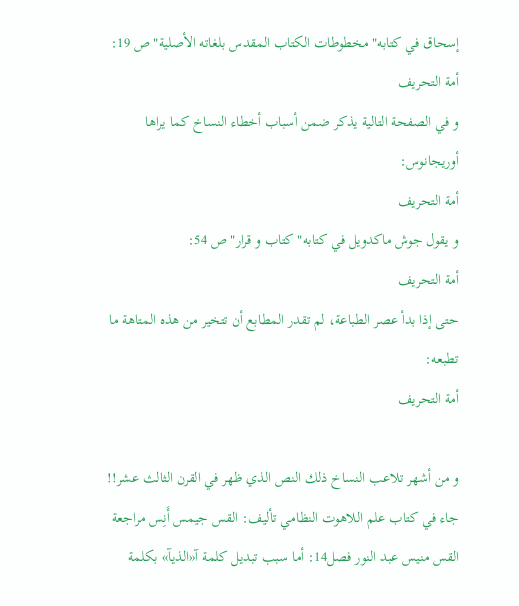إسحاق في كتابه" مخطوطات الكتاب المقدس بلغاته الأصلية" ص 19:
أمة التحريف
و في الصفحة التالية يذكر ضمن أسباب أخطاء النساخ كما يراها أوريجانوس:
أمة التحريف
و يقول جوش ماكدويل في كتابه" كتاب و قرار" ص 54:
أمة التحريف
حتى إذا بدأ عصر الطباعة، لم تقدر المطابع أن تتخير من هذه المتاهة ما تطبعه:
أمة التحريف

و من أشهر تلاعب النساخ ذلك النص الذي ظهر في القرن الثالث عشر!!
جاء في كتاب علم اللاهوت النظامي تأليف: القس جيمس أَنِس مراجعة القس منيس عبد النور فصل14: أما سبب تبديل كلمة آ«الذيآ» بكلمة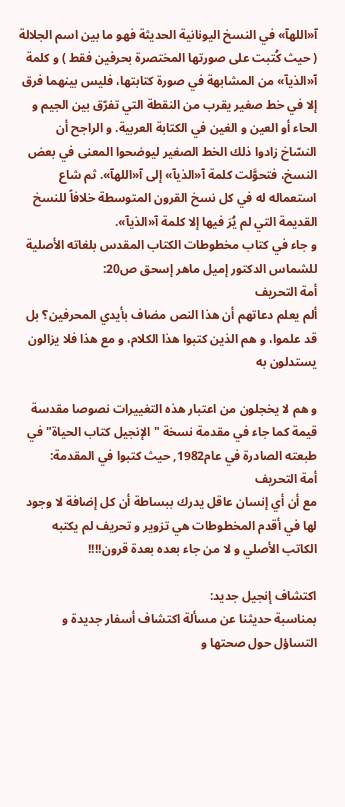آ«اللهآ» في النسخ اليونانية الحديثة فهو ما بين اسم الجلالة ( حيث كُتبت على صورتها المختصرة بحرفين فقط ) و كلمة آ«الذيآ» من المشابهة في صورة كتابتها، فليس بينهما فرق إلا في خط صغير يقرب من النقطة التي تفرّق بين الجيم و الحاء أو العين و الغين في الكتابة العربية. و الراجح أن النسّاخ زادوا ذلك الخط الصغير ليوضحوا المعنى في بعض النسخ، فتحوَّلت كلمة آ«الذيآ» إلى آ«اللهآ». ثم شاع استعماله له في كل نسخ القرون المتوسطة خلافاً للنسخ القديمة التي لم يُرَ فيها إلا كلمة آ«الذيآ».
و جاء في كتاب مخطوطات الكتاب المقدس بلغاته الأصلية للشماس الدكتور إميل ماهر إسحق ص20:
أمة التحريف
ألم يعلم دعاتهم أن هذا النص مضاف بأيدي المحرفين؟ بل قد علموا، و هم الذين كتبوا هذا الكلام، و مع هذا فلا يزالون يستدلون به

و هم لا يخجلون من اعتبار هذه التغييرات نصوصا مقدسة قيمة كما جاء في مقدمة نسخة " الإنجيل كتاب الحياة" في طبعته الصادرة في عام1982, حيث كتبوا في المقدمة:
أمة التحريف
مع أن أي إنسان عاقل يدرك ببساطة أن كل إضافة لا وجود لها في أقدم المخطوطات هي تزوير و تحريف لم يكتبه الكاتب الأصلي و لا من جاء بعده بعدة قرون!!!!

اكتشاف إنجيل جديد:
بمناسبة حديثنا عن مسألة اكتشاف أسفار جديدة و التساؤل حول صحتها و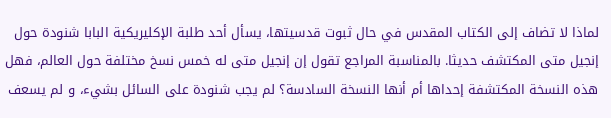لماذا لا تضاف إلى الكتاب المقدس في حال ثبوت قدسيتها، يسأل أحد طلبة الإكليريكية البابا شنودة حول إنجيل متى المكتشف حديثا. بالمناسبة المراجع تقول إن إنجيل متى له خمس نسخ مختلفة حول العالم، فهل هذه النسخة المكتشفة إحداها أم أنها النسخة السادسة؟ لم يجب شنودة على السائل بشيء، و لم يسعف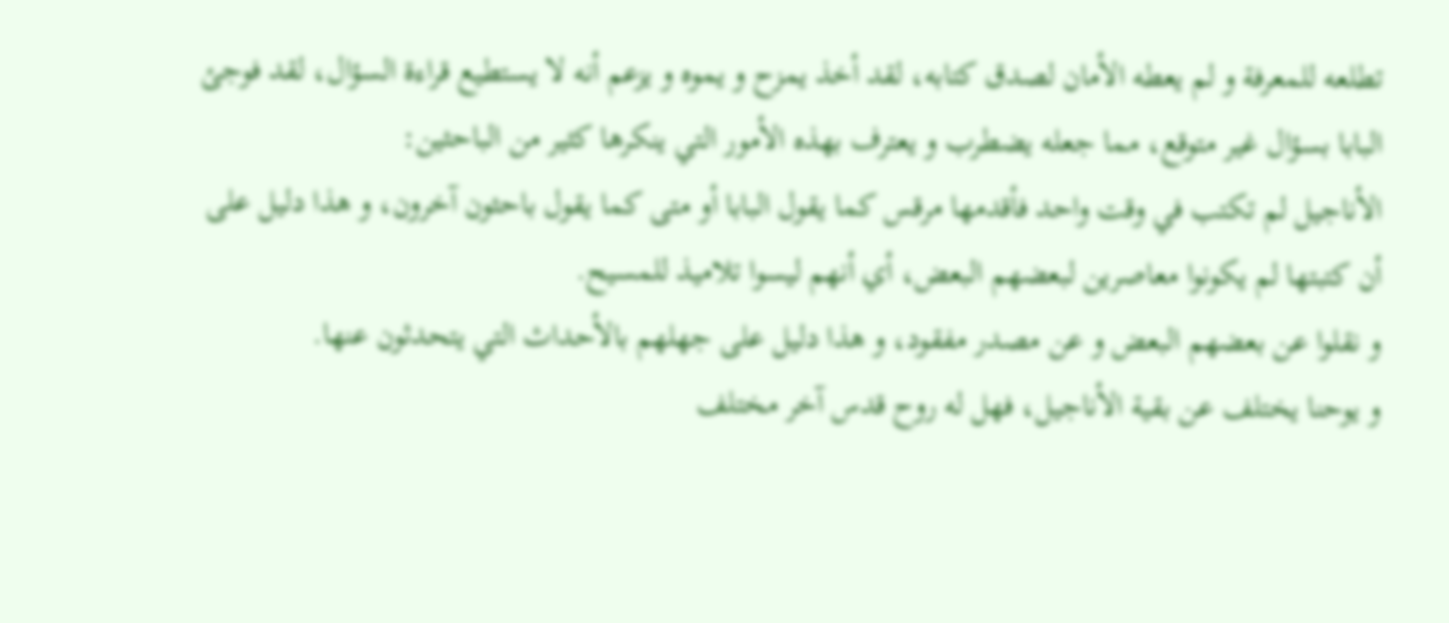تطلعه للمعرفة و لم يعطه الأمان لصدق كتابه، لقد أخذ يمزح و يموه و يزعم أنه لا يستطيع قراءة السؤال، لقد فوجئ البابا بسؤال غير متوقع، مما جعله يضطرب و يعترف بهذه الأمور التي ينكرها كثير من الباحثين:
الأناجيل لم تكتب في وقت واحد فأقدمها مرقس كما يقول البابا أو متى كما يقول باحثون آخرون، و هذا دليل على أن كتبتها لم يكونوا معاصرين لبعضهم البعض، أي أنهم ليسوا تلاميذ للمسيح.
و نقلوا عن بعضهم البعض و عن مصدر مفقود، و هذا دليل على جهلهم بالأحداث التي يتحدثون عنها.
و يوحنا يختلف عن بقية الأناجيل، فهل له روح قدس آخر مختلف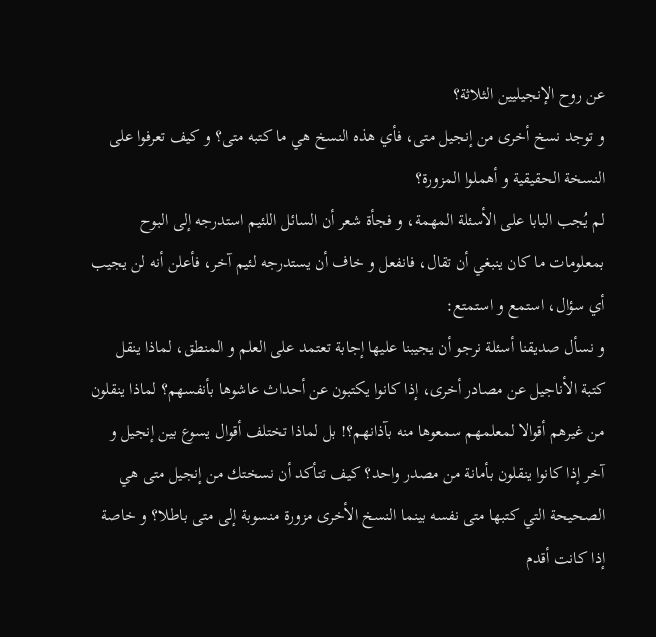عن روح الإنجيليين الثلاثة؟
و توجد نسخ أخرى من إنجيل متى، فأي هذه النسخ هي ما كتبه متى؟ و كيف تعرفوا على النسخة الحقيقية و أهملوا المزورة؟
لم يُجب البابا على الأسئلة المهمة، و فجأة شعر أن السائل اللئيم استدرجه إلى البوح بمعلومات ما كان ينبغي أن تقال، فانفعل و خاف أن يستدرجه لئيم آخر، فأعلن أنه لن يجيب أي سؤال، استمع و استمتع:
و نسأل صديقنا أسئلة نرجو أن يجيبنا عليها إجابة تعتمد على العلم و المنطق، لماذا ينقل كتبة الأناجيل عن مصادر أخرى، إذا كانوا يكتبون عن أحداث عاشوها بأنفسهم؟ لماذا ينقلون من غيرهم أقوالا لمعلمهم سمعوها منه بآذانهم؟! بل لماذا تختلف أقوال يسوع بين إنجيل و آخر إذا كانوا ينقلون بأمانة من مصدر واحد؟ كيف تتأكد أن نسختك من إنجيل متى هي الصحيحة التي كتبها متى نفسه بينما النسخ الأخرى مزورة منسوبة إلى متى باطلا؟ و خاصة إذا كانت أقدم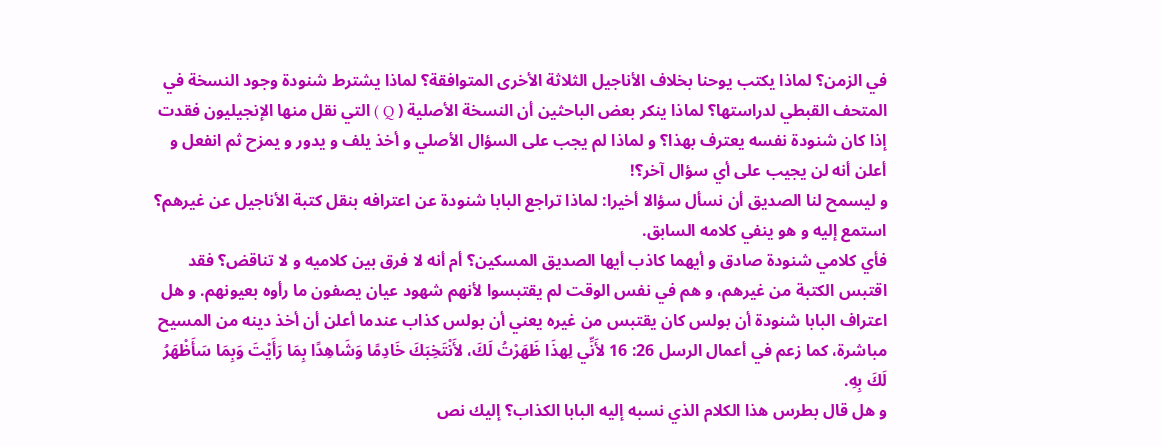في الزمن؟ لماذا يكتب يوحنا بخلاف الأناجيل الثلاثة الأخرى المتوافقة؟ لماذا يشترط شنودة وجود النسخة في المتحف القبطي لدراستها؟ لماذا ينكر بعض الباحثين أن النسخة الأصلية ( Q ) التي نقل منها الإنجيليون فقدت إذا كان شنودة نفسه يعترف بهذا؟ و لماذا لم يجب على السؤال الأصلي و أخذ يلف و يدور و يمزح ثم انفعل و أعلن أنه لن يجيب على أي سؤال آخر؟!
و ليسمح لنا الصديق أن نسأل سؤالا أخيرا: لماذا تراجع البابا شنودة عن اعترافه بنقل كتبة الأناجيل عن غيرهم؟ استمع إليه و هو ينفي كلامه السابق.
فأي كلامي شنودة صادق و أيهما كاذب أيها الصديق المسكين؟ أم أنه لا فرق بين كلاميه و لا تناقض؟ فقد اقتبس الكتبة من غيرهم، و هم في نفس الوقت لم يقتبسوا لأنهم شهود عيان يصفون ما رأوه بعيونهم. و هل اعتراف البابا شنودة أن بولس كان يقتبس من غيره يعني أن بولس كذاب عندما أعلن أن أخذ دينه من المسيح مباشرة، كما زعم في أعمال الرسل 26: 16 لأَنِّي لِهذَا ظَهَرْتُ لَكَ، لأَنْتَخِبَكَ خَادِمًا وَشَاهِدًا بِمَا رَأَيْتَ وَبِمَا سَأَظْهَرُ لَكَ بِهِ.
و هل قال بطرس هذا الكلام الذي نسبه إليه البابا الكذاب؟ إليك نص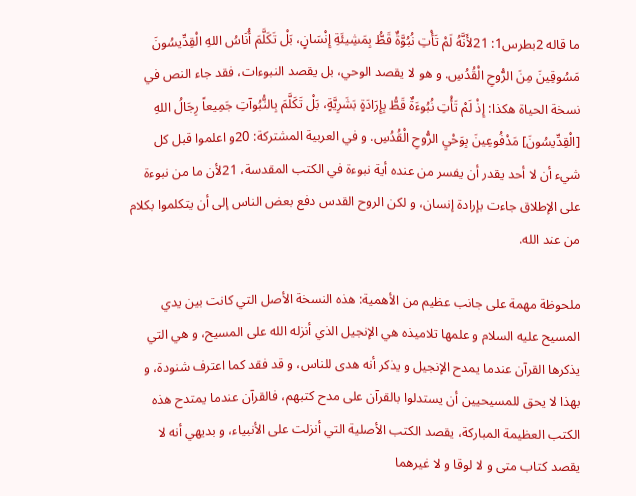ما قاله 2بطرس1: 21لأَنَّهُ لَمْ تَأْتِ نُبُوَّةٌ قَطُّ بِمَشِيئَةِ إِنْسَانٍ، بَلْ تَكَلَّمَ أُنَاسُ اللهِ الْقِدِّيسُونَ مَسُوقِينَ مِنَ الرُّوحِ الْقُدُسِ. و هو لا يقصد الوحي، بل يقصد النبوءات، فقد جاء النص في نسخة الحياة هكذا: إِذْ لَمْ تَأْتِ نُبُوءَةٌ قَطُّ بِإِرَادَةٍ بَشَرِيَّةٍ، بَلْ تَكَلَّمَ بِالنُّبُوآتِ جَمِيعاً رِجَالُ اللهِ [الْقِدِّيسُونَ] مَدْفُوعِينَ بِوَحْيِ الرُّوحِ الْقُدُسِ. و في العربية المشتركة: 20و اعلموا قبل كل شيء أن لا أحد يقدر أن يفسر من عنده أية نبوءة في الكتب المقدسة، 21لأن ما من نبوءة على الإطلاق جاءت بإرادة إنسان، و لكن الروح القدس دفع بعض الناس إلى أن يتكلموا بكلام من عند الله.

ملحوظة مهمة على جانب عظيم من الأهمية: هذه النسخة الأصل التي كانت بين يدي المسيح عليه السلام و علمها تلاميذه هي الإنجيل الذي أنزله الله على المسيح، و هي التي يذكرها القرآن عندما يمدح الإنجيل و يذكر أنه هدى للناس، و قد فقد كما اعترف شنودة، و بهذا لا يحق للمسيحيين أن يستدلوا بالقرآن على مدح كتبهم، فالقرآن عندما يمتدح هذه الكتب العظيمة المباركة، يقصد الكتب الأصلية التي أنزلت على الأنبياء، و بديهي أنه لا يقصد كتاب متى و لا لوقا و لا غيرهما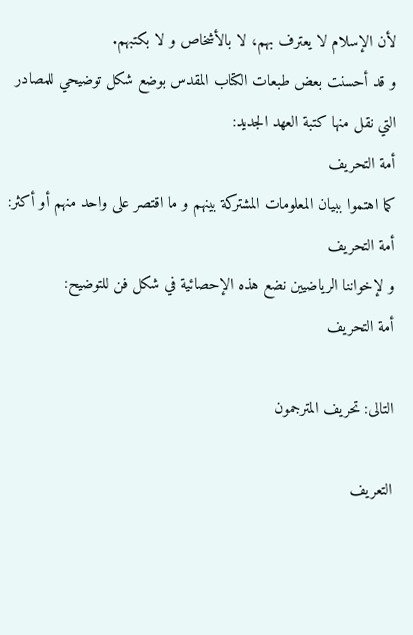لأن الإسلام لا يعترف بهم، لا بالأشخاص و لا بكتبهم.
و قد أحسنت بعض طبعات الكتاب المقدس بوضع شكل توضيحي للمصادر التي نقل منها كتبة العهد الجديد:
أمة التحريف
كما اهتموا ببيان المعلومات المشتركة بينهم و ما اقتصر على واحد منهم أو أكثر:
أمة التحريف
و لإخواننا الرياضيين نضع هذه الإحصائية في شكل فن للتوضيح:
أمة التحريف

التالى: تحريف المترجمون

التعريف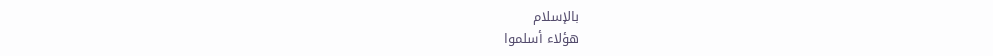بالإسلام
هؤلاء أسلموا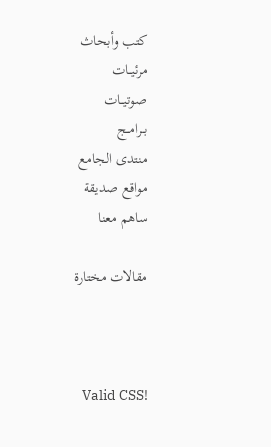كتب وأبحاث
مرئيــات
صوتيــات
بــرامــج
منتدى الجامع
مواقع صديقة
ساهم معنا

مقالات مختارة



    Valid CSS!